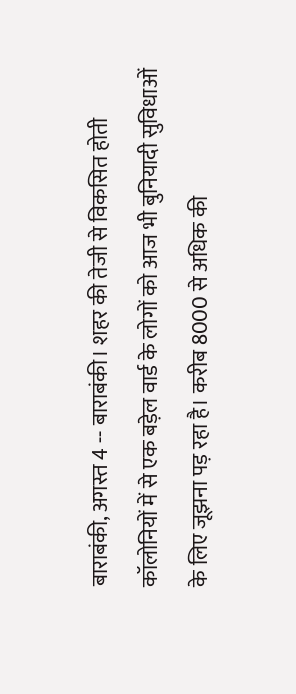बाराबंकी, अगस्त 4 -- बाराबंकी। शहर की तेजी से विकसित होती कॉलोनियों में से एक बड़ेल वार्ड के लोगों को आज भी बुनियादी सुविधाओं के लिए जूझना पड़ रहा है। करीब 8000 से अधिक की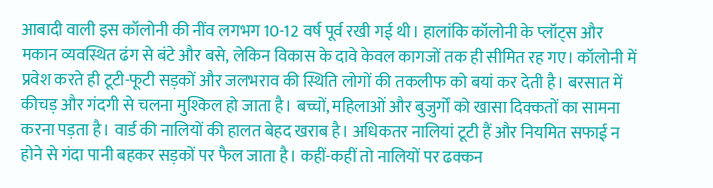आबादी वाली इस कॉलोनी की नींव लगभग 10-12 वर्ष पूर्व रखी गई थी। हालांकि कॉलोनी के प्लॉट्स और मकान व्यवस्थित ढंग से बंटे और बसे, लेकिन विकास के दावे केवल कागजों तक ही सीमित रह गए। कॉलोनी में प्रवेश करते ही टूटी-फूटी सड़कों और जलभराव की स्थिति लोगों की तकलीफ को बयां कर देती है। बरसात में कीचड़ और गंदगी से चलना मुश्किल हो जाता है। बच्चों, महिलाओं और बुजुर्गों को खासा दिक्कतों का सामना करना पड़ता है। वार्ड की नालियों की हालत बेहद खराब है। अधिकतर नालियां टूटी हैं और नियमित सफाई न होने से गंदा पानी बहकर सड़कों पर फैल जाता है। कहीं-कहीं तो नालियों पर ढक्कन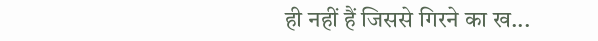ही नहीं हैं जिससे गिरने का ख...